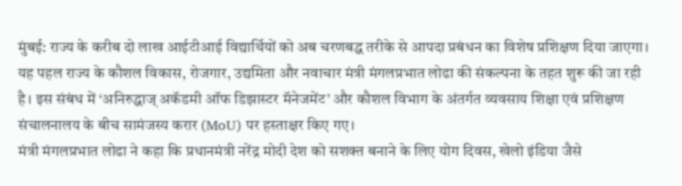मुंबई: राज्य के करीब दो लाख आईटीआई विद्यार्थियों को अब चरणबद्ध तरीके से आपदा प्रबंधन का विशेष प्रशिक्षण दिया जाएगा। यह पहल राज्य के कौशल विकास, रोजगार, उद्यमिता और नवाचार मंत्री मंगलप्रभात लोढा की संकल्पना के तहत शुरू की जा रही है। इस संबंध में ‘अनिरुद्धाज् अकॅडमी ऑफ डिझास्टर मॅनेजमेंट’ और कौशल विभाग के अंतर्गत व्यवसाय शिक्षा एवं प्रशिक्षण संचालनालय के बीच सामंजस्य करार (MoU) पर हस्ताक्षर किए गए।
मंत्री मंगलप्रभात लोढा ने कहा कि प्रधानमंत्री नरेंद्र मोदी देश को सशक्त बनाने के लिए योग दिवस, खेलो इंडिया जैसे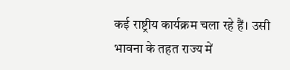कई राष्ट्रीय कार्यक्रम चला रहे हैं। उसी भावना के तहत राज्य में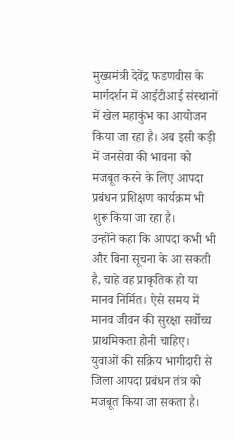मुख्यमंत्री देवेंद्र फडणवीस के मार्गदर्शन में आईटीआई संस्थानों में खेल महाकुंभ का आयोजन किया जा रहा है। अब इसी कड़ी में जनसेवा की भावना को मजबूत करने के लिए आपदा प्रबंधन प्रशिक्षण कार्यक्रम भी शुरू किया जा रहा है।
उन्होंने कहा कि आपदा कभी भी और बिना सूचना के आ सकती है, चाहे वह प्राकृतिक हो या मानव निर्मित। ऐसे समय में मानव जीवन की सुरक्षा सर्वोच्च प्राथमिकता होनी चाहिए। युवाओं की सक्रिय भागीदारी से जिला आपदा प्रबंधन तंत्र को मजबूत किया जा सकता है।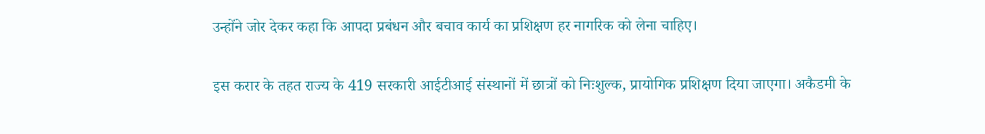उन्होंने जोर देकर कहा कि आपदा प्रबंधन और बचाव कार्य का प्रशिक्षण हर नागरिक को लेना चाहिए।

इस करार के तहत राज्य के 419 सरकारी आईटीआई संस्थानों में छात्रों को निःशुल्क, प्रायोगिक प्रशिक्षण दिया जाएगा। अकैडमी के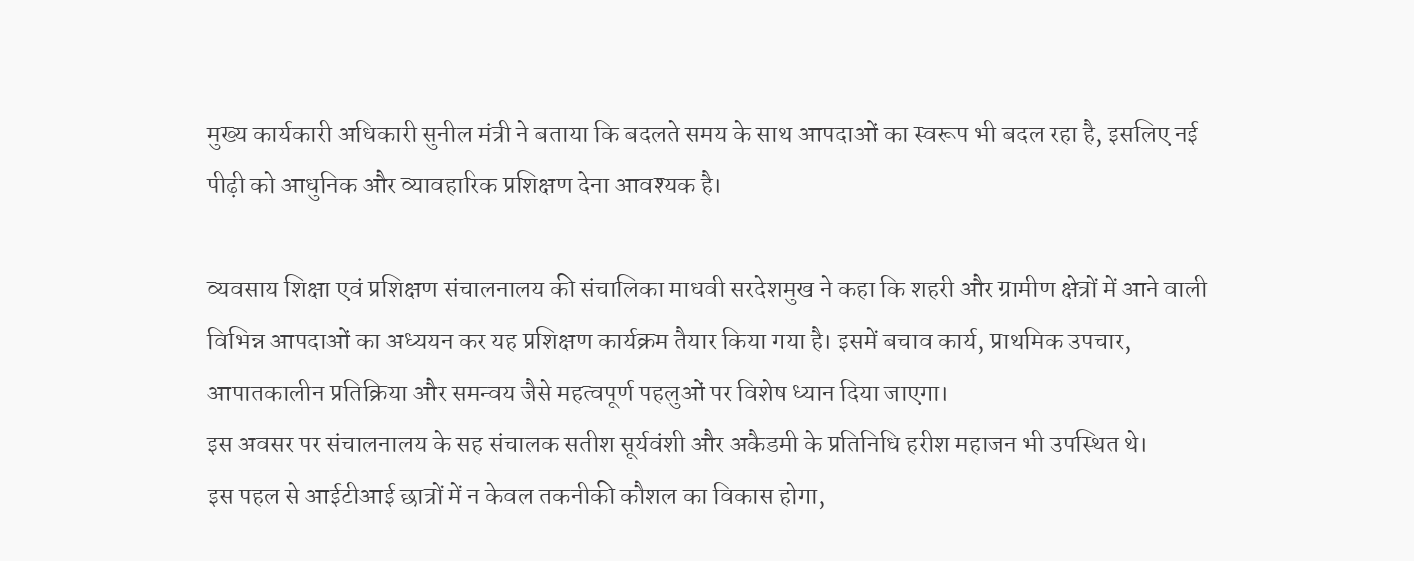मुख्य कार्यकारी अधिकारी सुनील मंत्री ने बताया कि बदलते समय के साथ आपदाओं का स्वरूप भी बदल रहा है, इसलिए नई पीढ़ी को आधुनिक और व्यावहारिक प्रशिक्षण देना आवश्यक है।

व्यवसाय शिक्षा एवं प्रशिक्षण संचालनालय की संचालिका माधवी सरदेशमुख ने कहा कि शहरी और ग्रामीण क्षेत्रों में आने वाली विभिन्न आपदाओं का अध्ययन कर यह प्रशिक्षण कार्यक्रम तैयार किया गया है। इसमें बचाव कार्य, प्राथमिक उपचार, आपातकालीन प्रतिक्रिया और समन्वय जैसे महत्वपूर्ण पहलुओं पर विशेष ध्यान दिया जाएगा।
इस अवसर पर संचालनालय के सह संचालक सतीश सूर्यवंशी और अकैडमी के प्रतिनिधि हरीश महाजन भी उपस्थित थे।
इस पहल से आईटीआई छात्रों में न केवल तकनीकी कौशल का विकास होगा,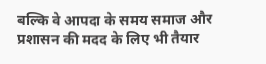बल्कि वे आपदा के समय समाज और प्रशासन की मदद के लिए भी तैयार